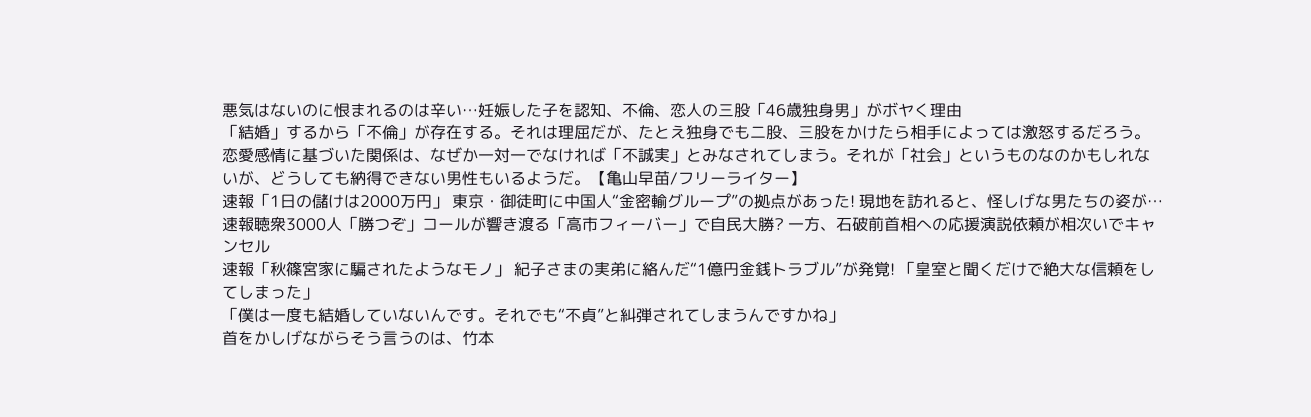悪気はないのに恨まれるのは辛い…妊娠した子を認知、不倫、恋人の三股「46歳独身男」がボヤく理由
「結婚」するから「不倫」が存在する。それは理屈だが、たとえ独身でも二股、三股をかけたら相手によっては激怒するだろう。恋愛感情に基づいた関係は、なぜか一対一でなければ「不誠実」とみなされてしまう。それが「社会」というものなのかもしれないが、どうしても納得できない男性もいるようだ。【亀山早苗/フリーライター】
速報「1日の儲けは2000万円」 東京・御徒町に中国人“金密輸グループ”の拠点があった! 現地を訪れると、怪しげな男たちの姿が…
速報聴衆3000人「勝つぞ」コールが響き渡る「高市フィーバー」で自民大勝? 一方、石破前首相への応援演説依頼が相次いでキャンセル
速報「秋篠宮家に騙されたようなモノ」 紀子さまの実弟に絡んだ“1億円金銭トラブル”が発覚! 「皇室と聞くだけで絶大な信頼をしてしまった」
「僕は一度も結婚していないんです。それでも“不貞”と糾弾されてしまうんですかね」
首をかしげながらそう言うのは、竹本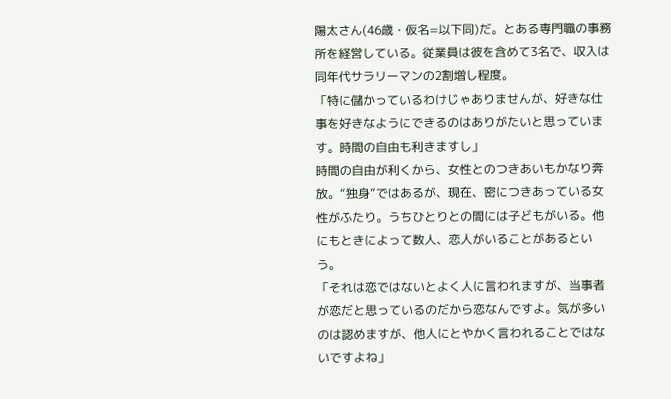陽太さん(46歳・仮名=以下同)だ。とある専門職の事務所を経営している。従業員は彼を含めて3名で、収入は同年代サラリーマンの2割増し程度。
「特に儲かっているわけじゃありませんが、好きな仕事を好きなようにできるのはありがたいと思っています。時間の自由も利きますし」
時間の自由が利くから、女性とのつきあいもかなり奔放。“独身”ではあるが、現在、密につきあっている女性がふたり。うちひとりとの間には子どもがいる。他にもときによって数人、恋人がいることがあるという。
「それは恋ではないとよく人に言われますが、当事者が恋だと思っているのだから恋なんですよ。気が多いのは認めますが、他人にとやかく言われることではないですよね」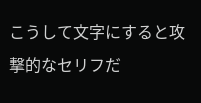こうして文字にすると攻撃的なセリフだ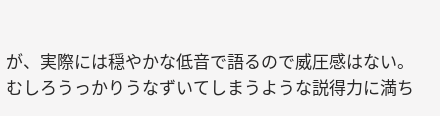が、実際には穏やかな低音で語るので威圧感はない。むしろうっかりうなずいてしまうような説得力に満ち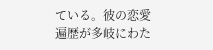ている。彼の恋愛遍歴が多岐にわた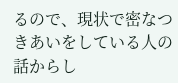るので、現状で密なつきあいをしている人の話からし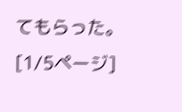てもらった。
[1/5ページ]